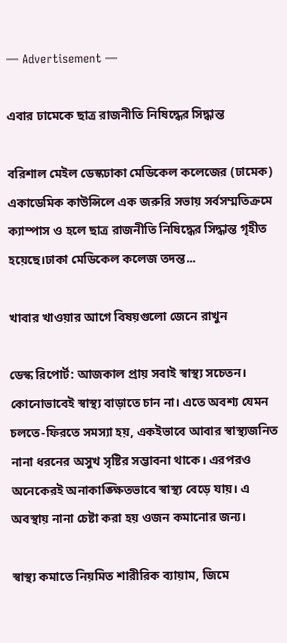― Advertisement ―

এবার ঢামেকে ছাত্র রাজনীতি নিষিদ্ধের সিদ্ধান্ত

বরিশাল মেইল ডেস্কঢাকা মেডিকেল কলেজের (ঢামেক) একাডেমিক কাউন্সিলে এক জরুরি সভায় সর্বসম্মতিক্রমে ক্যাম্পাস ও হলে ছাত্র রাজনীতি নিষিদ্ধের সিদ্ধান্ত গৃহীত হয়েছে।ঢাকা মেডিকেল কলেজ তদন্ত...

খাবার খাওয়ার আগে বিষয়গুলো জেনে রাখুন

ডেস্ক রিপোর্ট: আজকাল প্রায় সবাই স্বাস্থ্য সচেতন। কোনোভাবেই স্বাস্থ্য বাড়াতে চান না। এতে অবশ্য যেমন চলতে-ফিরতে সমস্যা হয়, একইভাবে আবার স্বাস্থ্যজনিত নানা ধরনের অসুখ সৃষ্টির সম্ভাবনা থাকে। এরপরও অনেকেরই অনাকাঙ্ক্ষিতভাবে স্বাস্থ্য বেড়ে যায়। এ অবস্থায় নানা চেষ্টা করা হয় ওজন কমানোর জন্য।

স্বাস্থ্য কমাতে নিয়মিত শারীরিক ব্যায়াম, জিমে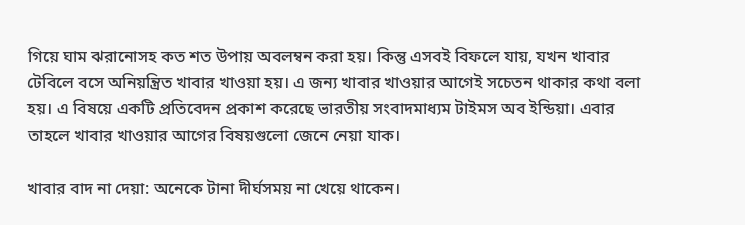গিয়ে ঘাম ঝরানোসহ কত শত উপায় অবলম্বন করা হয়। কিন্তু এসবই বিফলে যায়, যখন খাবার টেবিলে বসে অনিয়ন্ত্রিত খাবার খাওয়া হয়। এ জন্য খাবার খাওয়ার আগেই সচেতন থাকার কথা বলা হয়। এ বিষয়ে একটি প্রতিবেদন প্রকাশ করেছে ভারতীয় সংবাদমাধ্যম টাইমস অব ইন্ডিয়া। এবার তাহলে খাবার খাওয়ার আগের বিষয়গুলো জেনে নেয়া যাক।

খাবার বাদ না দেয়া: অনেকে টানা দীর্ঘসময় না খেয়ে থাকেন।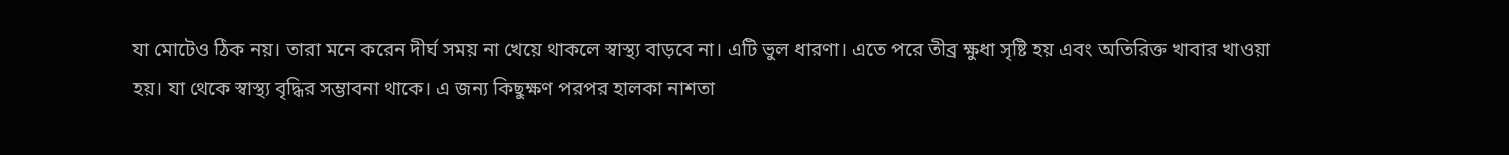যা মোটেও ঠিক নয়। তারা মনে করেন দীর্ঘ সময় না খেয়ে থাকলে স্বাস্থ্য বাড়বে না। এটি ভুল ধারণা। এতে পরে তীব্র ক্ষুধা সৃষ্টি হয় এবং অতিরিক্ত খাবার খাওয়া হয়। যা থেকে স্বাস্থ্য বৃদ্ধির সম্ভাবনা থাকে। এ জন্য কিছুক্ষণ পরপর হালকা নাশতা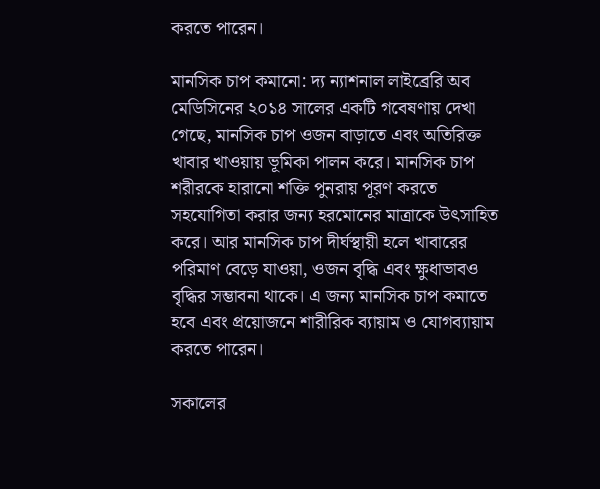করতে পারেন।

মানসিক চাপ কমানো: দ্য ন্যাশনাল লাইব্রেরি অব মেডিসিনের ২০১৪ সালের একটি গবেষণায় দেখা গেছে, মানসিক চাপ ওজন বাড়াতে এবং অতিরিক্ত খাবার খাওয়ায় ভূমিকা পালন করে। মানসিক চাপ শরীরকে হারানো শক্তি পুনরায় পূরণ করতে সহযোগিতা করার জন্য হরমোনের মাত্রাকে উৎসাহিত করে। আর মানসিক চাপ দীর্ঘস্থায়ী হলে খাবারের পরিমাণ বেড়ে যাওয়া, ওজন বৃদ্ধি এবং ক্ষুধাভাবও বৃদ্ধির সম্ভাবনা থাকে। এ জন্য মানসিক চাপ কমাতে হবে এবং প্রয়োজনে শারীরিক ব্যায়াম ও যোগব্যায়াম করতে পারেন।

সকালের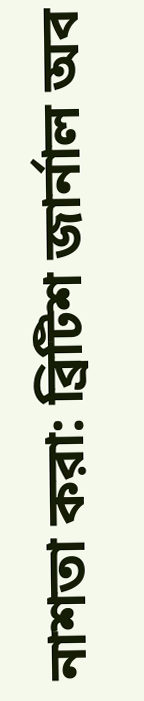নাশতা করা: ব্রিটিশ জার্নাল অব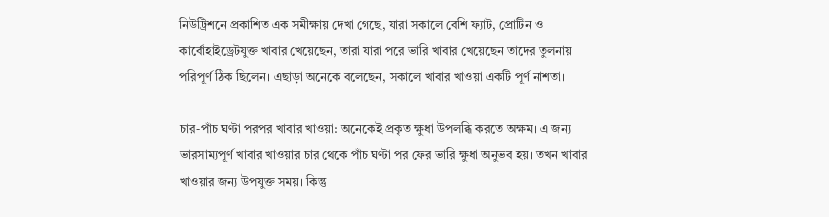নিউট্রিশনে প্রকাশিত এক সমীক্ষায় দেখা গেছে, যারা সকালে বেশি ফ্যাট, প্রোটিন ও কার্বোহাইড্রেটযুক্ত খাবার খেয়েছেন, তারা যারা পরে ভারি খাবার খেয়েছেন তাদের তুলনায় পরিপূর্ণ ঠিক ছিলেন। এছাড়া অনেকে বলেছেন, সকালে খাবার খাওয়া একটি পূর্ণ নাশতা।

চার-পাঁচ ঘণ্টা পরপর খাবার খাওয়া: অনেকেই প্রকৃত ক্ষুধা উপলব্ধি করতে অক্ষম। এ জন্য ভারসাম্যপূর্ণ খাবার খাওয়ার চার থেকে পাঁচ ঘণ্টা পর ফের ভারি ক্ষুধা অনুভব হয়। তখন খাবার খাওয়ার জন্য উপযুক্ত সময়। কিন্তু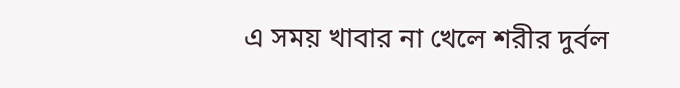এ সময় খাবার না খেলে শরীর দুর্বল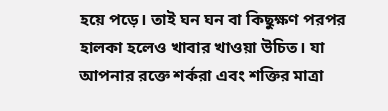হয়ে পড়ে। তাই ঘন ঘন বা কিছুক্ষণ পরপর হালকা হলেও খাবার খাওয়া উচিত। যা আপনার রক্তে শর্করা এবং শক্তির মাত্রা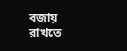বজায় রাখতে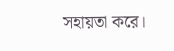সহায়তা করে।